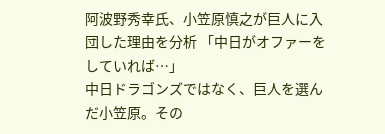阿波野秀幸氏、小笠原慎之が巨人に入団した理由を分析 「中日がオファーをしていれば…」
中日ドラゴンズではなく、巨人を選んだ小笠原。その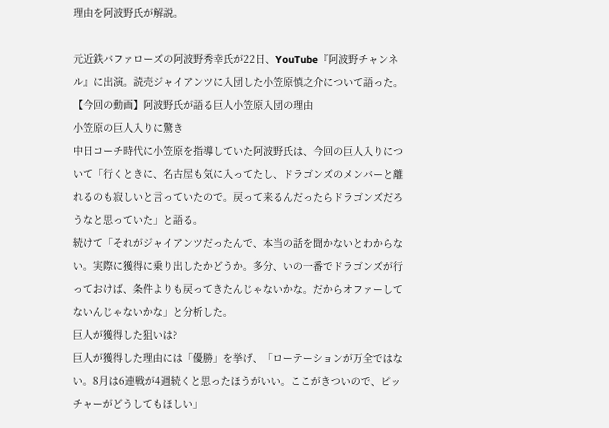理由を阿波野氏が解説。

元近鉄バファローズの阿波野秀幸氏が22日、YouTube『阿波野チャンネル』に出演。読売ジャイアンツに入団した小笠原慎之介について語った。
【今回の動画】阿波野氏が語る巨人小笠原入団の理由
小笠原の巨人入りに驚き
中日コーチ時代に小笠原を指導していた阿波野氏は、今回の巨人入りについて「行くときに、名古屋も気に入ってたし、ドラゴンズのメンバーと離れるのも寂しいと言っていたので。戻って来るんだったらドラゴンズだろうなと思っていた」と語る。
続けて「それがジャイアンツだったんで、本当の話を聞かないとわからない。実際に獲得に乗り出したかどうか。多分、いの一番でドラゴンズが行っておけば、条件よりも戻ってきたんじゃないかな。だからオファーしてないんじゃないかな」と分析した。
巨人が獲得した狙いは?
巨人が獲得した理由には「優勝」を挙げ、「ローテーションが万全ではない。8月は6連戦が4週続くと思ったほうがいい。ここがきついので、ピッチャーがどうしてもほしい」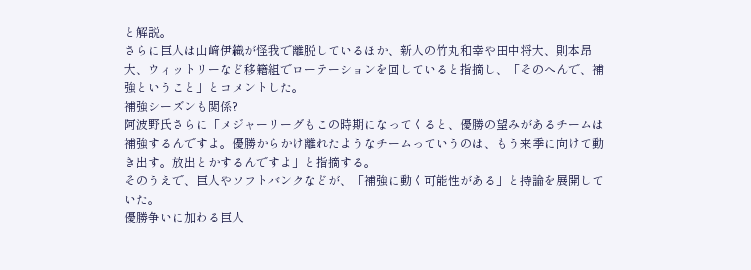と解説。
さらに巨人は山﨑伊織が怪我で離脱しているほか、新人の竹丸和幸や田中将大、則本昂大、ウィットリーなど移籍組でローテーションを回していると指摘し、「そのへんで、補強ということ」とコメントした。
補強シーズンも関係?
阿波野氏さらに「メジャーリーグもこの時期になってくると、優勝の望みがあるチームは補強するんですよ。優勝からかけ離れたようなチームっていうのは、もう来季に向けて動き出す。放出とかするんですよ」と指摘する。
そのうえで、巨人やソフトバンクなどが、「補強に動く可能性がある」と持論を展開していた。
優勝争いに加わる巨人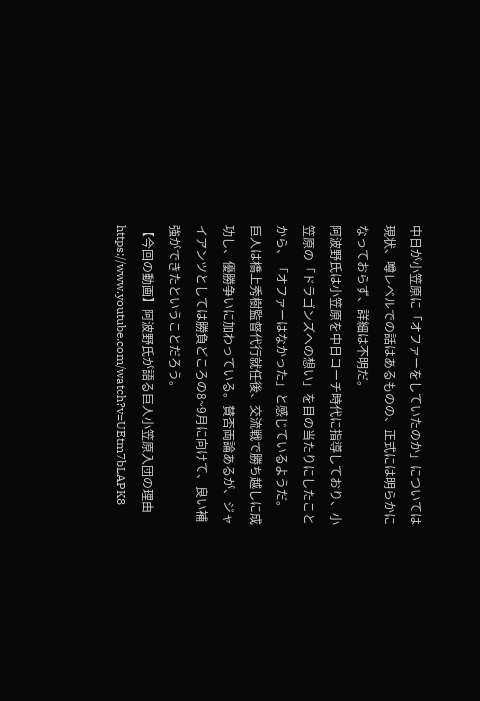中日が小笠原に「オファーをしていたのか」については現状、噂レベルでの話はあるものの、正式には明らかになっておらず、詳細は不明だ。
阿波野氏は小笠原を中日コーチ時代に指導しており、小笠原の「ドラゴンズへの想い」を目の当たりにしたことから、「オファーはなかった」と感じているようだ。
巨人は橋上秀樹監督代行就任後、交流戦で勝ち越しに成功し、優勝争いに加わっている。賛否両論あるが、ジャイアンツとしては勝負どころの8~9月に向けて、良い補強ができたということだろう。
【今回の動画】阿波野氏が語る巨人小笠原入団の理由
https://www.youtube.com/watch?v=UEtm7bLAPK8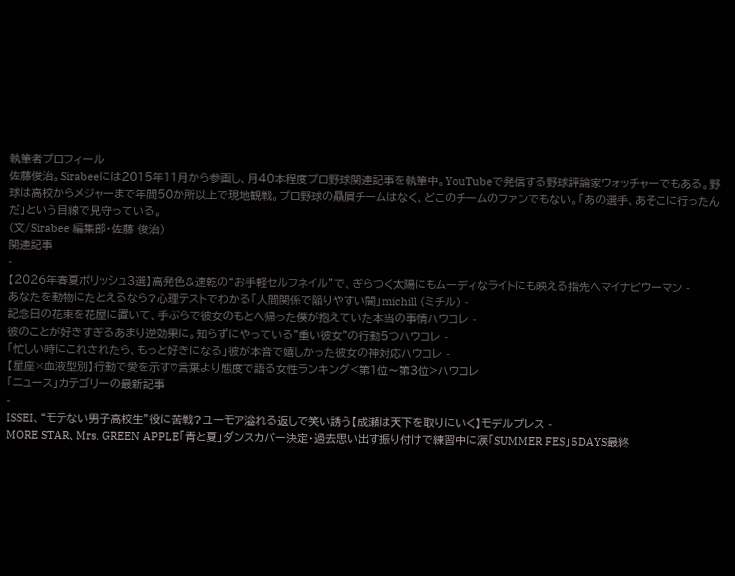執筆者プロフィール
佐藤俊治。Sirabeeには2015年11月から参画し、月40本程度プロ野球関連記事を執筆中。YouTubeで発信する野球評論家ウォッチャーでもある。野球は高校からメジャーまで年間50か所以上で現地観戦。プロ野球の贔屓チームはなく、どこのチームのファンでもない。「あの選手、あそこに行ったんだ」という目線で見守っている。
(文/Sirabee 編集部・佐藤 俊治)
関連記事
-
【2026年春夏ポリッシュ3選】高発色&速乾の“お手軽セルフネイル”で、ぎらつく太陽にもムーディなライトにも映える指先へマイナビウーマン -
あなたを動物にたとえるなら?心理テストでわかる「人間関係で陥りやすい闇」michill (ミチル) -
記念日の花束を花屋に置いて、手ぶらで彼女のもとへ帰った僕が抱えていた本当の事情ハウコレ -
彼のことが好きすぎるあまり逆効果に。知らずにやっている"重い彼女"の行動5つハウコレ -
「忙しい時にこれされたら、もっと好きになる」彼が本音で嬉しかった彼女の神対応ハウコレ -
【星座×血液型別】行動で愛を示す♡言葉より態度で語る女性ランキング<第1位〜第3位>ハウコレ
「ニュース」カテゴリーの最新記事
-
ISSEI、“モテない男子高校生”役に苦戦?ユーモア溢れる返しで笑い誘う【成瀬は天下を取りにいく】モデルプレス -
MORE STAR、Mrs. GREEN APPLE「青と夏」ダンスカバー決定・過去思い出す振り付けで練習中に涙「SUMMER FES」5DAYS最終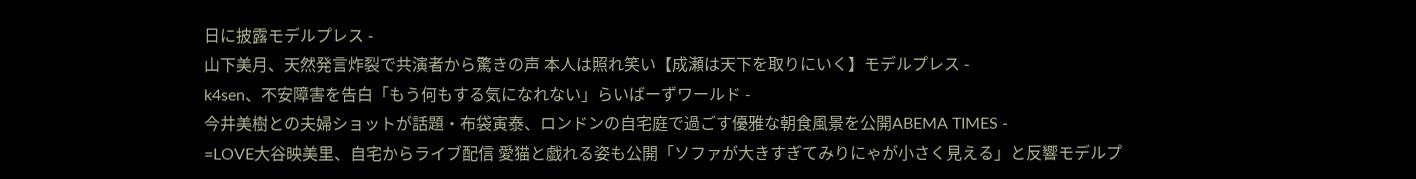日に披露モデルプレス -
山下美月、天然発言炸裂で共演者から驚きの声 本人は照れ笑い【成瀬は天下を取りにいく】モデルプレス -
k4sen、不安障害を告白「もう何もする気になれない」らいばーずワールド -
今井美樹との夫婦ショットが話題・布袋寅泰、ロンドンの自宅庭で過ごす優雅な朝食風景を公開ABEMA TIMES -
=LOVE大谷映美里、自宅からライブ配信 愛猫と戯れる姿も公開「ソファが大きすぎてみりにゃが小さく見える」と反響モデルプ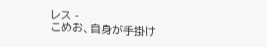レス -
こめお、自身が手掛け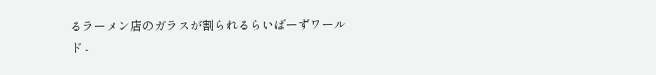るラーメン店のガラスが割られるらいばーずワールド -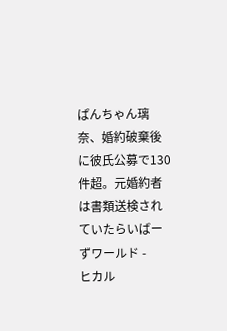ぱんちゃん璃奈、婚約破棄後に彼氏公募で130件超。元婚約者は書類送検されていたらいばーずワールド -
ヒカル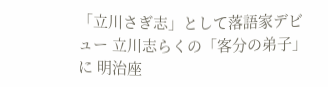「立川さぎ志」として落語家デビュー 立川志らくの「客分の弟子」に 明治座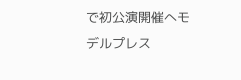で初公演開催へモデルプレス